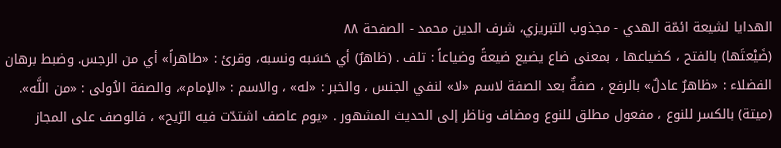الهدايا لشيعة ائمّة الهدي - مجذوب التبریزي، شرف الدین محمد - الصفحة ٨٨
(ضَيْعتَها) بالفتح ، كضياعها ، بمعنى ضاع يضيع ضيعةً وضياعاً : تلف . (ظاهرٌ) أي حَسَبه ونسبه، وقرئ : «طاهراً» أي من الرجس. وضبط برهان الفضلاء : «ظاهرٌ عادلٌ» بالرفع ، صفةٌ بعد الصفة لاسم «لا» لنفي الجنس ، والخبر : «له» ، والاسم : «الإمام»، والصفة الاُولى : «من اللَّه». (ميتة) بالكسر للنوع ، مفعول مطلق للنوع ومضاف وناظر إلى الحديث المشهور . «يوم عاصف اشتدّت فيه الرّيح» ، فالوصف على المجاز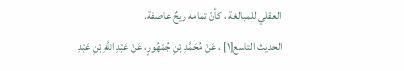العقلي للمبالغة ، كأنّ تمامه ريحٌ عاصفة.
الحديث التاسع[١] ، عَنْ مُحَمَّدِ بْنِ جُمْهُورٍ، عَنْ عَبْدِ اللَّهِ بْنِ عَبْدِ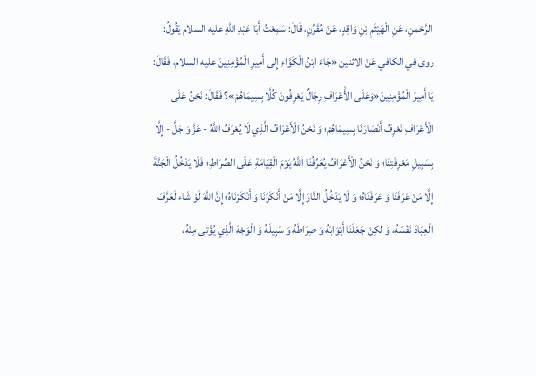الرَّحْمنِ، عَنِ الْهَيْثَمِ بْنِ وَاقِدٍ، عَنْ مُقَرِّنٍ، قَالَ: سَمِعْتُ أَبَا عَبْدِ اللَّهِ عليه السلام يَقُولُ:
روى في الكافي عَنْ الاثنين «جَاءَ ابْنُ الْكَوَّاءِ إِلى أَمِيرِ الْمُؤْمِنِينَ عليه السلام، فَقَالَ: يَا أَمِيرَ الْمُؤْمِنِينَ«وَعَلَى الأَْعْرَافِ رِجَالٌ يَعْرِفُونَ كُلَّا بِسِيمَاهُمْ»؟ فَقَالَ: نَحْنُ عَلَى الْأَعْرَافِ نَعْرِفُ أَنْصَارَنَا بِسِيمَاهُمْ؛ وَ نَحْنُ الْأَعْرَافُ الَّذِي لَا يُعْرَفُ اللَّهُ - عَزَّ وَ جَلَّ - إِلَّا بِسَبِيلِ مَعْرِفَتِنَا؛ وَ نَحْنُ الْأَعْرَافُ يُعَرِّفُنَا اللَّهُ يَوْمَ الْقِيَامَةِ عَلَى الصِّرَاطِ؛ فَلَا يَدْخُلُ الْجَنَّةَ إِلَّا مَنْ عَرَفَنَا وَ عَرَفْنَاهُ؛ وَ لَا يَدْخُلُ النَّارَ إِلَّا مَنْ أَنْكَرَنَا وَ أَنْكَرْنَاهُ؛ إِنَّ اللَّهَ لَوْ شَاء لَعَرَّفَ الْعِبَادَ نَفْسَهُ، وَ لكِنْ جَعَلَنَا أَبْوَابَهُ وَ صِرَاطَهُ وَ سَبِيلَهُ وَ الْوَجْهَ الَّذِي يُؤْتى مِنْهُ،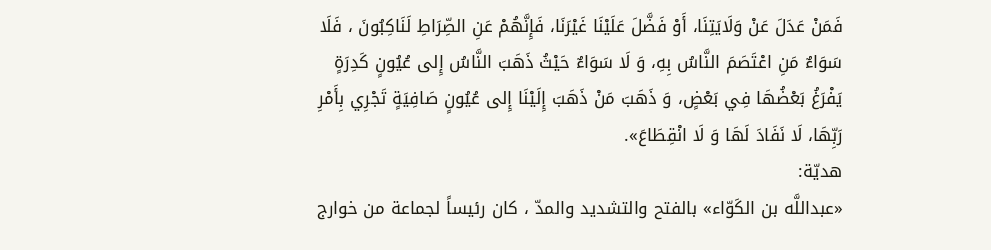فَمَنْ عَدَلَ عَنْ وَلَايَتِنَا، أَوْ فَضَّلَ عَلَيْنَا غَيْرَنَا، فَإِنَّهُمْ عَنِ الصِّرَاطِ لَنَاكِبُونَ ، فَلَا سَوَاءٌ مَنِ اعْتَصَمَ النَّاسُ بِهِ، وَ لَا سَوَاءٌ حَيْثُ ذَهَبَ النَّاسُ إِلى عُيُونٍ كَدِرَةٍ يَفْرَغُ بَعْضُهَا فِي بَعْضٍ، وَ ذَهَبَ مَنْ ذَهَبَ إِلَيْنَا إِلى عُيُونٍ صَافِيَةٍ تَجْرِي بِأَمْرِ رَبِّهَا، لَا نَفَادَ لَهَا وَ لَا انْقِطَاعَ».
هديّة:
«عبداللَّه بن الكَوّاء» بالفتح والتشديد والمدّ ، كان رئيساً لجماعة من خوارج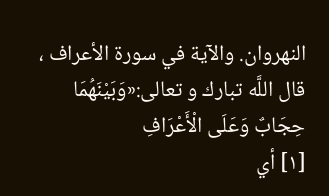النهروان. والآية في سورة الأعراف ، قال اللَّه تبارك و تعالى:«وَبَيْنَهُمَا حِجَابٌ وَعَلَى الْأَعْرَافِ
[١] أي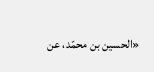«الحسين بن محمّد، عن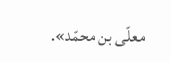معلّى بن محمّد».